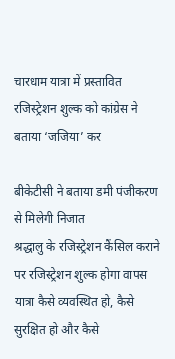चारधाम यात्रा में प्रस्तावित रजिस्ट्रेशन शुल्क को कांग्रेस ने बताया ‘जजिया’ कर

बीकेटीसी ने बताया डमी पंजीकरण से मिलेगी निजात
श्रद्धालु के रजिस्ट्रेशन कैंसिल कराने पर रजिस्ट्रेशन शुल्क होगा वापस
यात्रा कैसे व्यवस्थित हो, कैसे सुरक्षित हो और कैसे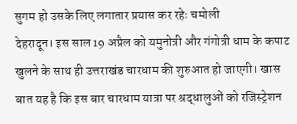सुगम हो उसके लिए लगातार प्रयास कर रहेः चमोली
देहरादून। इस साल 19 अप्रैल को यमुनोत्री और गंगोत्री धाम के कपाट खुलने के साथ ही उत्तराखंड चारधाम की शुरुआत हो जाएगी। खास बात यह है कि इस बार चारधाम यात्रा पर श्रद्धालुओं को रजिस्ट्रेशन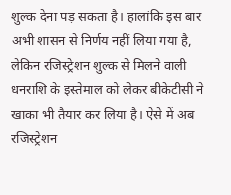शुल्क देना पड़ सकता है। हालांकि इस बार अभी शासन से निर्णय नहीं लिया गया है, लेकिन रजिस्ट्रेशन शुल्क से मिलने वाली धनराशि के इस्तेमाल को लेकर बीकेटीसी ने खाका भी तैयार कर लिया है। ऐसे में अब रजिस्ट्रेशन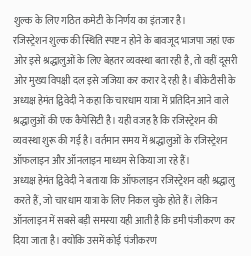शुल्क के लिए गठित कमेटी के निर्णय का इंतजार है।
रजिस्ट्रेशन शुल्क की स्थिति स्पष्ट न होने के बावजूद भाजपा जहां एक ओर इसे श्रद्धालुओं के लिए बेहतर व्यवस्था बता रही है, तो वहीं दूसरी ओर मुख्य विपक्षी दल इसे जजिया कर करार दे रही है। बीकेटीसी के अध्यक्ष हेमंत द्विवेदी ने कहा कि चारधाम यात्रा में प्रतिदिन आने वाले श्रद्धालुओं की एक कैपेसिटी है। यही वजह है कि रजिस्ट्रेशन की व्यवस्था शुरू की गई है। वर्तमान समय में श्रद्धालुओं के रजिस्ट्रेशन ऑफलाइन और ऑनलाइन माध्यम से किया जा रहे हैं।
अध्यक्ष हेमंत द्विवेदी ने बताया कि ऑफलाइन रजिस्ट्रेशन वही श्रद्धालु करते हैं, जो चारधाम यात्रा के लिए निकल चुके होते हैं। लेकिन ऑनलाइन में सबसे बड़ी समस्या यही आती है कि डमी पंजीकरण कर दिया जाता है। क्योंकि उसमें कोई पंजीकरण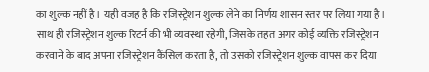का शुल्क नहीं है। यही वजह है कि रजिस्ट्रेशन शुल्क लेने का निर्णय शासन स्तर पर लिया गया है। साथ ही रजिस्ट्रेशन शुल्क रिटर्न की भी व्यवस्था रहेगी, जिसके तहत अगर कोई व्यक्ति रजिस्ट्रेशन करवाने के बाद अपना रजिस्ट्रेशन कैंसिल करता है, तो उसको रजिस्ट्रेशन शुल्क वापस कर दिया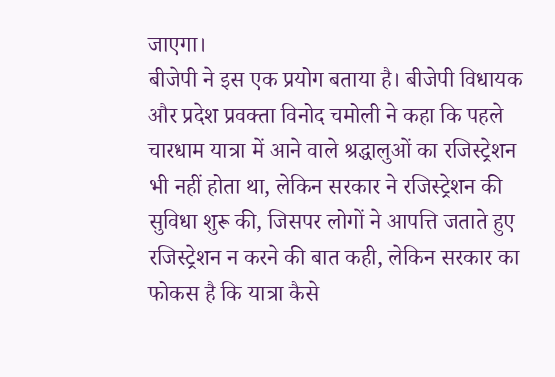जाएगा।
बीजेपी ने इस एक प्रयोग बताया है। बीजेपी विधायक और प्रदेश प्रवक्ता विनोद चमोली ने कहा कि पहले चारधाम यात्रा में आने वाले श्रद्धालुओं का रजिस्ट्रेशन भी नहीं होता था, लेकिन सरकार ने रजिस्ट्रेशन की सुविधा शुरू की, जिसपर लोगों ने आपत्ति जताते हुए रजिस्ट्रेशन न करने की बात कही, लेकिन सरकार का फोकस है कि यात्रा कैसे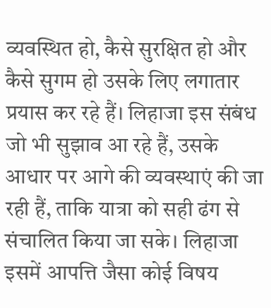व्यवस्थित हो, कैसे सुरक्षित हो और कैसे सुगम हो उसके लिए लगातार प्रयास कर रहे हैं। लिहाजा इस संबंध जो भी सुझाव आ रहे हैं, उसके आधार पर आगे की व्यवस्थाएं की जा रही हैं, ताकि यात्रा को सही ढंग से संचालित किया जा सके। लिहाजा इसमें आपत्ति जैसा कोई विषय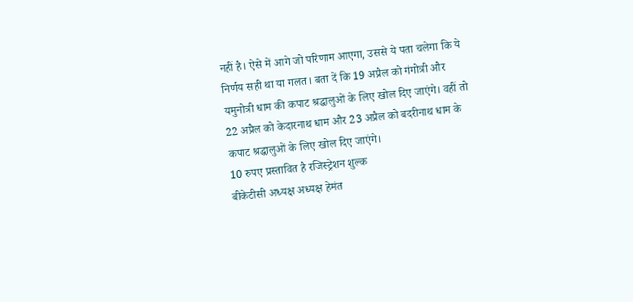नहीं है। ऐसे में आगे जो परिणाम आएगा, उससे ये पता चलेगा कि ये निर्णय सही था या गलत। बता दें कि 19 अप्रैल को गंगोत्री और यमुनोत्री धाम की कपाट श्रद्धालुओं के लिए खोल दिए जाएंगे। वहीं तो 22 अप्रैल को केदारनाथ धाम और 23 अप्रैल को बदरीनाथ धाम के कपाट श्रद्धालुओं के लिए खोल दिए जाएंगे।
10 रुपए प्रस्तावित है रजिस्ट्रेशन शुल्क
बीकेटीसी अध्यक्ष अध्यक्ष हेमंत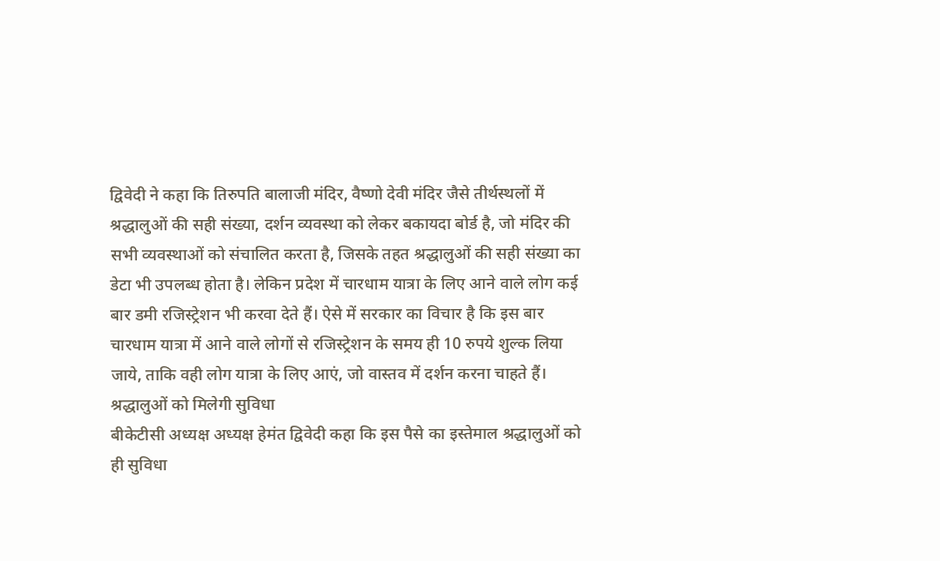द्विवेदी ने कहा कि तिरुपति बालाजी मंदिर, वैष्णो देवी मंदिर जैसे तीर्थस्थलों में श्रद्धालुओं की सही संख्या, दर्शन व्यवस्था को लेकर बकायदा बोर्ड है, जो मंदिर की सभी व्यवस्थाओं को संचालित करता है, जिसके तहत श्रद्धालुओं की सही संख्या का डेटा भी उपलब्ध होता है। लेकिन प्रदेश में चारधाम यात्रा के लिए आने वाले लोग कई बार डमी रजिस्ट्रेशन भी करवा देते हैं। ऐसे में सरकार का विचार है कि इस बार चारधाम यात्रा में आने वाले लोगों से रजिस्ट्रेशन के समय ही 10 रुपये शुल्क लिया जाये, ताकि वही लोग यात्रा के लिए आएं, जो वास्तव में दर्शन करना चाहते हैं।
श्रद्धालुओं को मिलेगी सुविधा
बीकेटीसी अध्यक्ष अध्यक्ष हेमंत द्विवेदी कहा कि इस पैसे का इस्तेमाल श्रद्धालुओं को ही सुविधा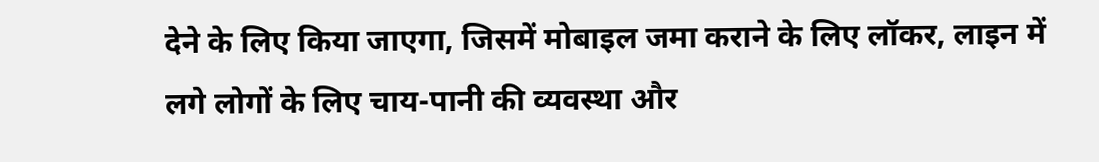देने के लिए किया जाएगा, जिसमें मोबाइल जमा कराने के लिए लॉकर, लाइन में लगे लोगों के लिए चाय-पानी की व्यवस्था और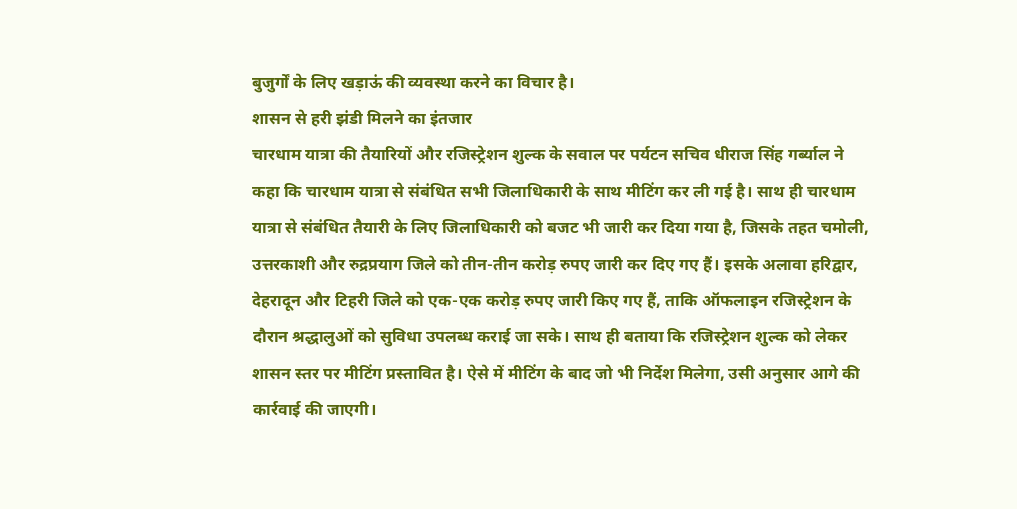बुजुर्गों के लिए खड़ाऊं की व्यवस्था करने का विचार है।
शासन से हरी झंडी मिलने का इंतजार
चारधाम यात्रा की तैयारियों और रजिस्ट्रेशन शुल्क के सवाल पर पर्यटन सचिव धीराज सिंह गर्ब्याल ने कहा कि चारधाम यात्रा से संबंधित सभी जिलाधिकारी के साथ मीटिंग कर ली गई है। साथ ही चारधाम यात्रा से संबंधित तैयारी के लिए जिलाधिकारी को बजट भी जारी कर दिया गया है, जिसके तहत चमोली, उत्तरकाशी और रुद्रप्रयाग जिले को तीन-तीन करोड़ रुपए जारी कर दिए गए हैं। इसके अलावा हरिद्वार, देहरादून और टिहरी जिले को एक-एक करोड़ रुपए जारी किए गए हैं, ताकि ऑफलाइन रजिस्ट्रेशन के दौरान श्रद्धालुओं को सुविधा उपलब्ध कराई जा सके। साथ ही बताया कि रजिस्ट्रेशन शुल्क को लेकर शासन स्तर पर मीटिंग प्रस्तावित है। ऐसे में मीटिंग के बाद जो भी निर्देश मिलेगा, उसी अनुसार आगे की कार्रवाई की जाएगी।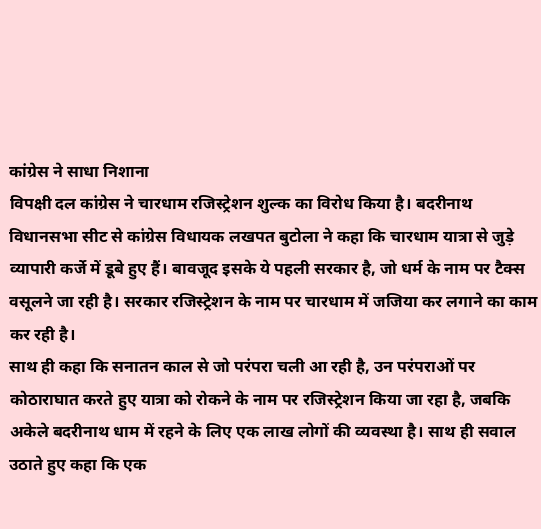कांग्रेस ने साधा निशाना
विपक्षी दल कांग्रेस ने चारधाम रजिस्ट्रेशन शुल्क का विरोध किया है। बदरीनाथ विधानसभा सीट से कांग्रेस विधायक लखपत बुटोला ने कहा कि चारधाम यात्रा से जुड़े व्यापारी कर्जे में डूबे हुए हैं। बावजूद इसके ये पहली सरकार है, जो धर्म के नाम पर टैक्स वसूलने जा रही है। सरकार रजिस्ट्रेशन के नाम पर चारधाम में जजिया कर लगाने का काम कर रही है।
साथ ही कहा कि सनातन काल से जो परंपरा चली आ रही है, उन परंपराओं पर कोठाराघात करते हुए यात्रा को रोकने के नाम पर रजिस्ट्रेशन किया जा रहा है, जबकि अकेले बदरीनाथ धाम में रहने के लिए एक लाख लोगों की व्यवस्था है। साथ ही सवाल उठाते हुए कहा कि एक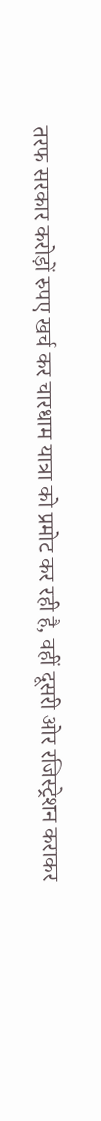तरफ सरकार करोड़ों रुपए खर्च कर चारधाम यात्रा को प्रमोट कर रही है, वहीं दूसरी ओर रजिस्ट्रेशन कराकर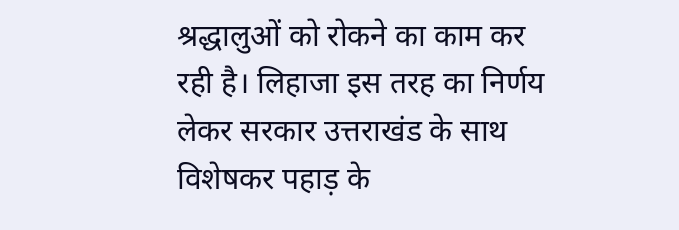श्रद्धालुओं को रोकने का काम कर रही है। लिहाजा इस तरह का निर्णय लेकर सरकार उत्तराखंड के साथ विशेषकर पहाड़ के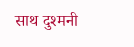साथ दुश्मनी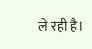ले रही है।